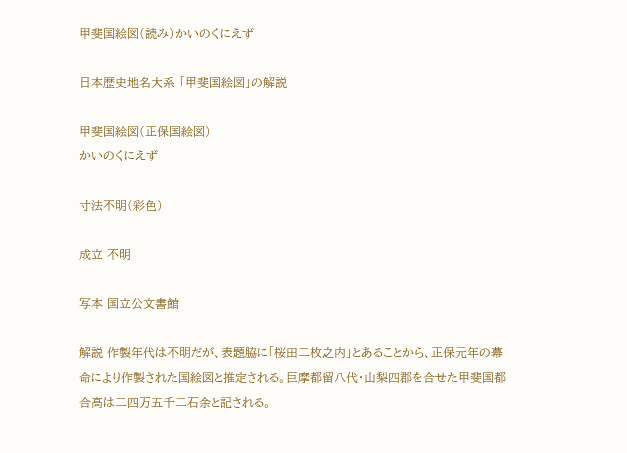甲斐国絵図(読み)かいのくにえず

日本歴史地名大系 「甲斐国絵図」の解説

甲斐国絵図(正保国絵図)
かいのくにえず

寸法不明(彩色)

成立 不明

写本 国立公文書館

解説 作製年代は不明だが、表題脇に「桜田二枚之内」とあることから、正保元年の幕命により作製された国絵図と推定される。巨摩都留八代・山梨四郡を合せた甲斐国都合高は二四万五千二石余と記される。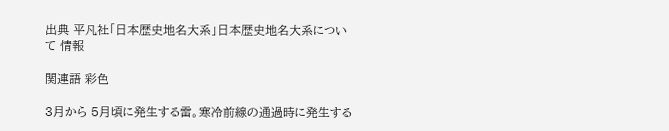出典 平凡社「日本歴史地名大系」日本歴史地名大系について 情報

関連語 彩色

3月から 5月頃に発生する雷。寒冷前線の通過時に発生する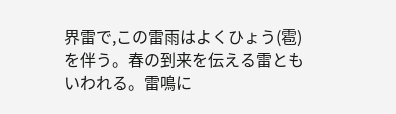界雷で,この雷雨はよくひょう(雹)を伴う。春の到来を伝える雷ともいわれる。雷鳴に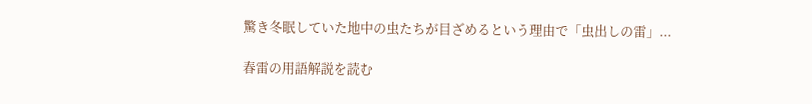驚き冬眠していた地中の虫たちが目ざめるという理由で「虫出しの雷」...

春雷の用語解説を読む